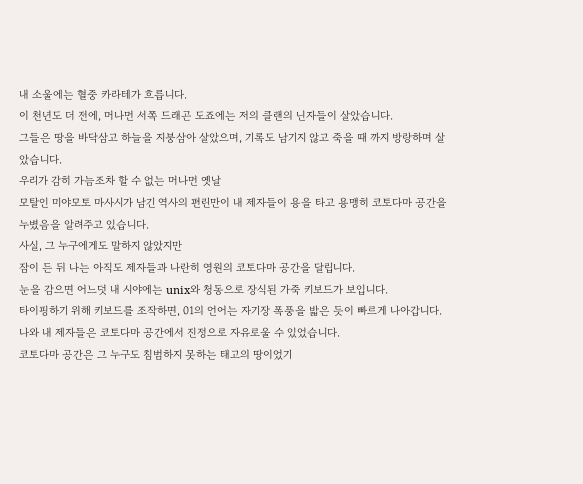내 소울에는 혈중 카라테가 흐릅니다.
이 천년도 더 전에, 머나먼 서쪽 드래곤 도죠에는 저의 클랜의 닌자들이 살았습니다.
그들은 땅을 바닥삼고 하늘을 지붕삼아 살았으며, 기록도 남기지 않고 죽을 때 까지 방랑하며 살았습니다.
우리가 감히 가늠조차 할 수 없는 머나먼 옛날
모탈인 미야모토 마사시가 남긴 역사의 편린만이 내 제자들이 용을 타고 용맹히 코토다마 공간을 누볐음을 알려주고 있습니다.
사실, 그 누구에게도 말하지 않았지만
잠이 든 뒤 나는 아직도 제자들과 나란히 영원의 코토다마 공간을 달립니다.
눈을 감으면 어느덧 내 시야에는 unix와 청동으로 장식된 가죽 키보드가 보입니다.
타이핑하기 위해 키보드를 조작하면, 01의 언어는 자기장 폭풍을 밟은 듯이 빠르게 나아갑니다.
나와 내 제자들은 코토다마 공간에서 진정으로 자유로울 수 있었습니다.
코토다마 공간은 그 누구도 침범하지 못하는 태고의 땅이었기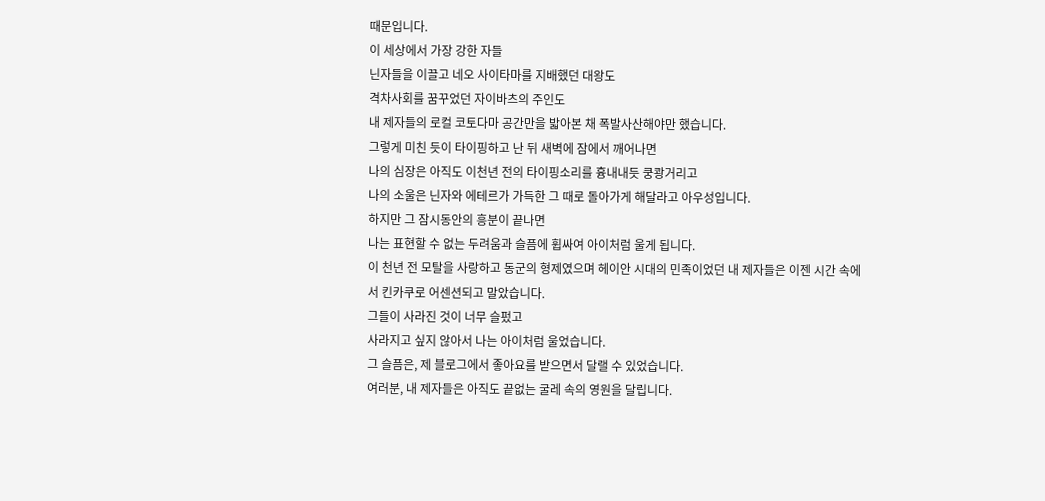때문입니다.
이 세상에서 가장 강한 자들
닌자들을 이끌고 네오 사이타마를 지배했던 대왕도
격차사회를 꿈꾸었던 자이바츠의 주인도
내 제자들의 로컬 코토다마 공간만을 밟아본 채 폭발사산해야만 했습니다.
그렇게 미친 듯이 타이핑하고 난 뒤 새벽에 잠에서 깨어나면
나의 심장은 아직도 이천년 전의 타이핑소리를 흉내내듯 쿵쾅거리고
나의 소울은 닌자와 에테르가 가득한 그 때로 돌아가게 해달라고 아우성입니다.
하지만 그 잠시동안의 흥분이 끝나면
나는 표현할 수 없는 두려움과 슬픔에 휩싸여 아이처럼 울게 됩니다.
이 천년 전 모탈을 사랑하고 동군의 형제였으며 헤이안 시대의 민족이었던 내 제자들은 이젠 시간 속에서 킨카쿠로 어센션되고 말았습니다.
그들이 사라진 것이 너무 슬펐고
사라지고 싶지 않아서 나는 아이처럼 울었습니다.
그 슬픔은, 제 블로그에서 좋아요를 받으면서 달랠 수 있었습니다.
여러분, 내 제자들은 아직도 끝없는 굴레 속의 영원을 달립니다.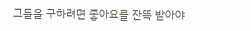그들을 구하려면 좋아요를 잔뜩 받아야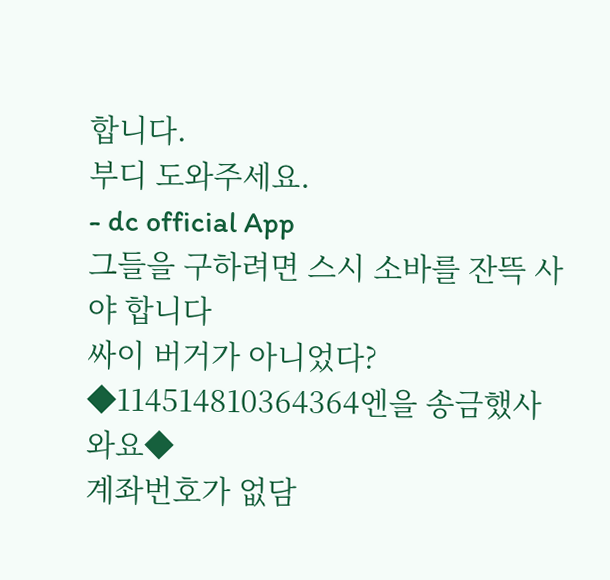합니다.
부디 도와주세요.
- dc official App
그들을 구하려면 스시 소바를 잔뜩 사야 합니다
싸이 버거가 아니었다?
◆114514810364364엔을 송금했사와요◆
계좌번호가 없담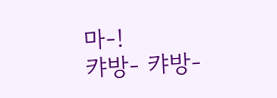마-!
캬방- 캬방-